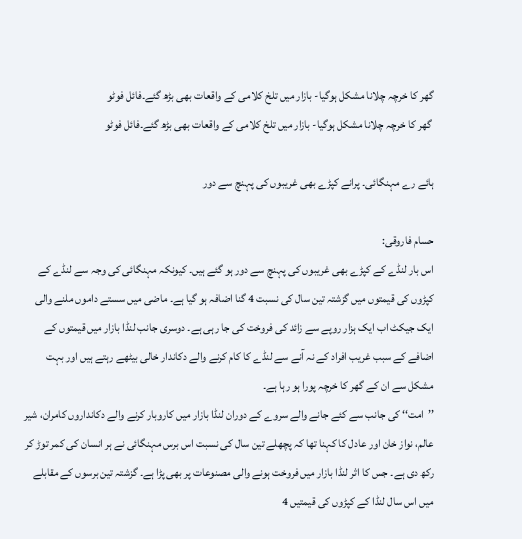گھر کا خرچہ چلانا مشکل ہوگیا- بازار میں تلخ کلامی کے واقعات بھی بڑھ گئے۔فائل فوٹو
 گھر کا خرچہ چلانا مشکل ہوگیا- بازار میں تلخ کلامی کے واقعات بھی بڑھ گئے۔فائل فوٹو

ہائے رے مہنگائی۔ پرانے کپڑے بھی غریبوں کی پہنچ سے دور

حسام فاروقی:
اس بار لنڈے کے کپڑے بھی غریبوں کی پہنچ سے دور ہو گئے ہیں۔ کیونکہ مہنگائی کی وجہ سے لنڈے کے کپڑوں کی قیمتوں میں گزشتہ تین سال کی نسبت 4 گنا اضافہ ہو گیا ہے۔ ماضی میں سستے داموں ملنے والی ایک جیکٹ اب ایک ہزار روپے سے زائد کی فروخت کی جا رہی ہے۔ دوسری جانب لنڈا بازار میں قیمتوں کے اضافے کے سبب غریب افراد کے نہ آنے سے لنڈے کا کام کرنے والے دکاندار خالی بیٹھے رہتے ہیں اور بہت مشکل سے ان کے گھر کا خرچہ پورا ہو رہا ہے۔
’’امت‘‘ کی جانب سے کئے جانے والے سروے کے دوران لنڈا بازار میں کاروبار کرنے والے دکانداروں کامران، شیر عالم، نواز خان اور عادل کا کہنا تھا کہ پچھلے تین سال کی نسبت اس برس مہنگائی نے ہر انسان کی کمر توڑ کر رکھ دی ہے۔ جس کا اثر لنڈا بازار میں فروخت ہونے والی مصنوعات پر بھی پڑا ہے۔ گزشتہ تین برسوں کے مقابلے میں اس سال لنڈا کے کپڑوں کی قیمتیں 4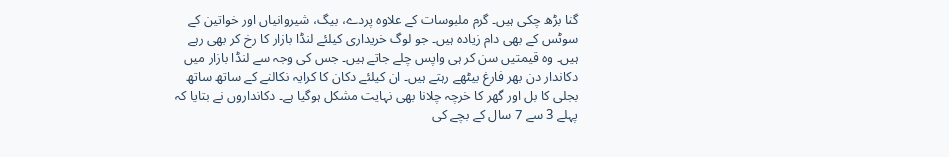گنا بڑھ چکی ہیں۔ گرم ملبوسات کے علاوہ پردے، بیگ، شیروانیاں اور خواتین کے سوٹس کے بھی دام زیادہ ہیں۔ جو لوگ خریداری کیلئے لنڈا بازار کا رخ کر بھی رہے ہیں۔ وہ قیمتیں سن کر ہی واپس چلے جاتے ہیں۔ جس کی وجہ سے لنڈا بازار میں دکاندار دن بھر فارغ بیٹھے رہتے ہیں۔ ان کیلئے دکان کا کرایہ نکالنے کے ساتھ ساتھ بجلی کا بل اور گھر کا خرچہ چلانا بھی نہایت مشکل ہوگیا ہے۔ دکانداروں نے بتایا کہ پہلے 3 سے 7 سال کے بچے کی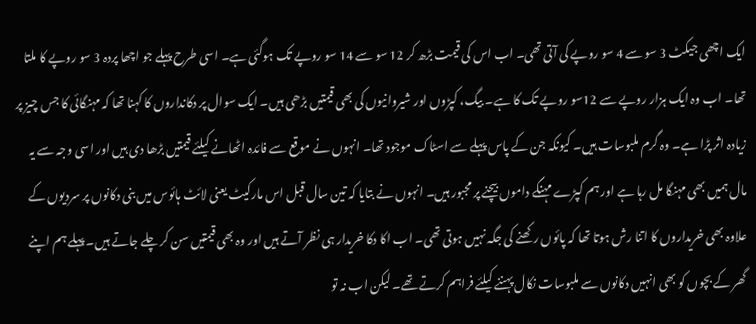ایک اچھی جیکٹ 3 سو سے 4 سو روپے کی آتی تھی۔ اب اس کی قیمت بڑھ کر 12 سو سے 14 سو روپے تک ہوگئی ہے۔ اسی طرح پہلے جو اچھا پردہ 3 سو روپے کا ملتا تھا۔ اب وہ ایک ہزار روپے سے 12سو روپے تک کا ہے۔ بیگ، کپڑوں اور شیروانیوں کی بھی قیمتیں بڑھی ہیں۔ ایک سوال پر دکانداروں کا کہنا تھا کہ مہنگائی کا جس چیز پر زیادہ اثر پڑا ہے۔ وہ گرم ملبوسات ہیں۔ کیونکہ جن کے پاس پہلے سے اسٹاک موجود تھا۔ انہوں نے موقع سے فائدہ اٹھانے کیلئے قیمتیں بڑھا دی ہیں اور اسی وجہ سے یہ مال ہمیں بھی مہنگا مل رہا ہے اور ہم کپڑے مہنگے داموں بیچنے پر مجبور ہیں۔ انہوں نے بتایا کہ تین سال قبل اس مارکیٹ یعنی لائٹ ہائوس میں بنی دکانوں پر سردیوں کے علاوہ بھی خریداروں کا اتنا رش ہوتا تھا کہ پائوں رکھنے کی جگہ نہیں ہوتی تھی۔ اب اکا دکا خریدار ہی نظر آتے ہیں اور وہ بھی قیمتیں سن کر چلے جاتے ہیں۔ پہلے ہم اپنے گھر کے بچوں کو بھی انہیں دکانوں سے ملبوسات نکال پہننے کیلئے فراہم کرتے تھے۔ لیکن اب نہ تو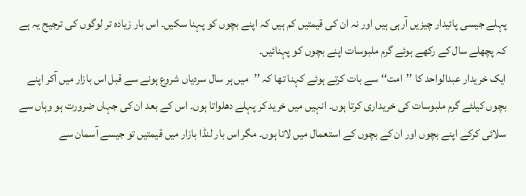پہلے جیسی پائیدار چیزیں آرہی ہیں اور نہ ان کی قیمتیں کم ہیں کہ اپنے بچوں کو پہنا سکیں۔ اس بار زیادہ تر لوگوں کی ترجیح یہ ہے کہ پچھلے سال کے رکھے ہوئے گرم ملبوسات اپنے بچوں کو پہنائیں۔
ایک خریدار عبدالواحد کا ’’امت‘‘ سے بات کرتے ہوئے کہنا تھا کہ ’’میں ہر سال سردیاں شروع ہونے سے قبل اس بازار میں آکر اپنے بچوں کیلئے گرم ملبوسات کی خریداری کرتا ہوں۔ انہیں میں خرید کر پہلے دھلواتا ہوں۔ اس کے بعد ان کی جہاں ضرورت ہو وہاں سے سلائی کرکے اپنے بچوں اور ان کے بچوں کے استعمال میں لاتا ہوں۔ مگر اس بار لنڈا بازار میں قیمتیں تو جیسے آسمان سے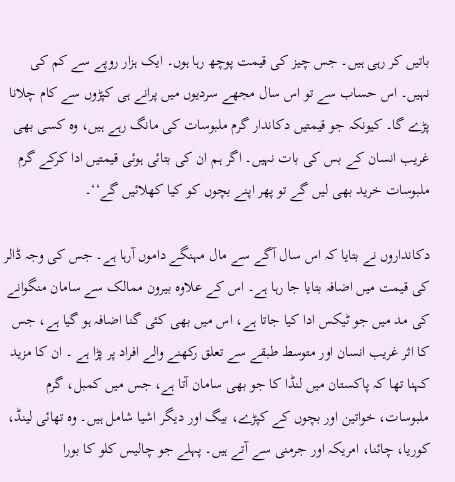باتیں کر رہی ہیں۔ جس چیز کی قیمت پوچھ رہا ہوں۔ ایک ہزار روپے سے کم کی نہیں۔ اس حساب سے تو اس سال مجھے سردیوں میں پرانے ہی کپڑوں سے کام چلانا پڑے گا۔ کیونکہ جو قیمتیں دکاندار گرم ملبوسات کی مانگ رہے ہیں، وہ کسی بھی غریب انسان کے بس کی بات نہیں۔ اگر ہم ان کی بتائی ہوئی قیمتیں ادا کرکے گرم ملبوسات خرید بھی لیں گے تو پھر اپنے بچوں کو کیا کھلائیں گے‘‘۔

دکانداروں نے بتایا کہ اس سال آگے سے مال مہنگے داموں آرہا ہے۔ جس کی وجہ ڈالر کی قیمت میں اضافہ بتایا جا رہا ہے۔ اس کے علاوہ بیرون ممالک سے سامان منگوانے کی مد میں جو ٹیکس ادا کیا جاتا ہے، اس میں بھی کئی گنا اضافہ ہو گیا ہے، جس کا اثر غریب انسان اور متوسط طبقے سے تعلق رکھنے والے افراد پر پڑا ہے ۔ ان کا مزید کہنا تھا کہ پاکستان میں لنڈا کا جو بھی سامان آتا ہے، جس میں کمبل، گرم ملبوسات، خواتین اور بچوں کے کپڑے، بیگ اور دیگر اشیا شامل ہیں۔ وہ تھائی لینڈ، کوریا، چائنا، امریکہ اور جرمنی سے آتے ہیں۔ پہلے جو چالیس کلو کا بورا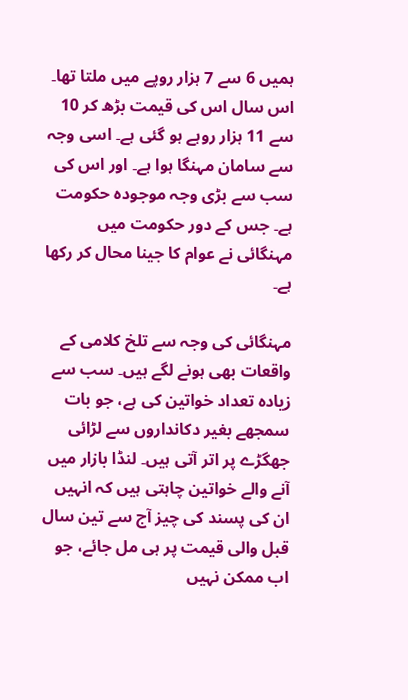ہمیں 6 سے 7 ہزار روپے میں ملتا تھا۔ اس سال اس کی قیمت بڑھ کر 10 سے 11 ہزار روہے ہو گئی ہے۔ اسی وجہ سے سامان مہنگا ہوا ہے۔ اور اس کی سب سے بڑی وجہ موجودہ حکومت ہے۔ جس کے دور حکومت میں مہنگائی نے عوام کا جینا محال کر رکھا ہے۔

مہنگائی کی وجہ سے تلخ کلامی کے واقعات بھی ہونے لگے ہیں۔ سب سے زیادہ تعداد خواتین کی ہے، جو بات سمجھے بغیر دکانداروں سے لڑائی جھگڑے پر اتر آتی ہیں۔ لنڈا بازار میں آنے والے خواتین چاہتی ہیں کہ انہیں ان کی پسند کی چیز آج سے تین سال قبل والی قیمت پر ہی مل جائے، جو اب ممکن نہیں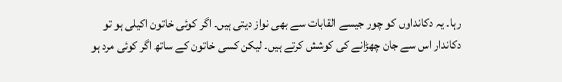رہا۔ یہ دکانداوں کو چور جیسے القابات سے بھی نواز دیتی ہیں۔ اگر کوئی خاتون اکیلی ہو تو دکاندار اس سے جان چھڑانے کی کوشش کرتے ہیں۔ لیکن کسی خاتون کے ساتھ اگر کوئی مرد ہو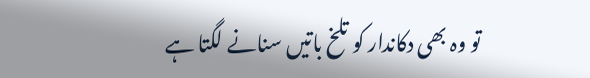تو وہ بھی دکاندار کو تلخ باتیں سنانے لگتا ہے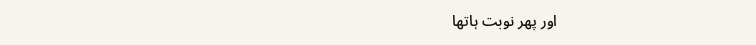اور پھر نوبت ہاتھا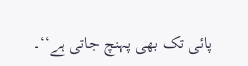پائی تک بھی پہنچ جاتی ہے‘‘۔